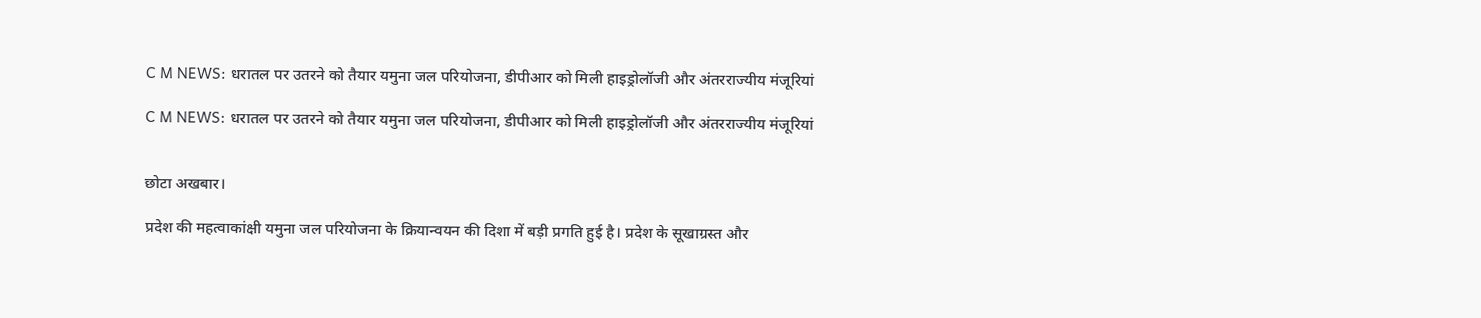C M NEWS: धरातल पर उतरने को तैयार यमुना जल परियोजना, डीपीआर को मिली हाइड्रोलॉजी और अंतरराज्यीय मंजूरियां

C M NEWS: धरातल पर उतरने को तैयार यमुना जल परियोजना, डीपीआर को मिली हाइड्रोलॉजी और अंतरराज्यीय मंजूरियां


छोटा अखबार।

प्रदेश की महत्वाकांक्षी यमुना जल परियोजना के क्रियान्वयन की दिशा में बड़ी प्रगति हुई है। प्रदेश के सूखाग्रस्त और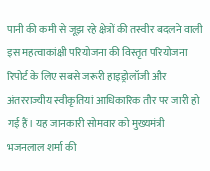पानी की कमी से जूझ रहे क्षेत्रों की तस्वीर बदलने वाली इस महत्वाकांक्षी परियोजना की विस्तृत परियोजना रिपोर्ट के लिए सबसे जरूरी हाइड्रोलॉजी और अंतरराज्यीय स्वीकृतियां आधिकारिक तौर पर जारी हो गई हैं। यह जानकारी सोमवार को मुख्यमंत्री भजनलाल शर्मा की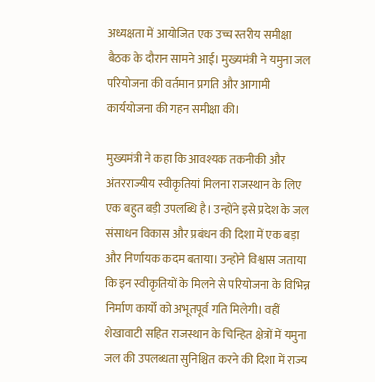अध्यक्षता में आयोजित एक उच्च स्तरीय समीक्षा बैठक के दौरान सामने आई। मुख्यमंत्री ने यमुना जल परियोजना की वर्तमान प्रगति और आगामी कार्ययोजना की गहन समीक्षा की।

मुख्यमंत्री ने कहा कि आवश्यक तकनीकी और अंतरराज्यीय स्वीकृतियां मिलना राजस्थान के लिए एक बहुत बड़ी उपलब्धि है। उन्होंने इसे प्रदेश के जल संसाधन विकास और प्रबंधन की दिशा में एक बड़ा और निर्णायक कदम बताया। उन्होने विश्वास जताया कि इन स्वीकृतियों के मिलने से परियोजना के विभिन्न निर्माण कार्यों को अभूतपूर्व गति मिलेगी। वहीं शेखावाटी सहित राजस्थान के चिन्हित क्षेत्रों में यमुना जल की उपलब्धता सुनिश्चित करने की दिशा में राज्य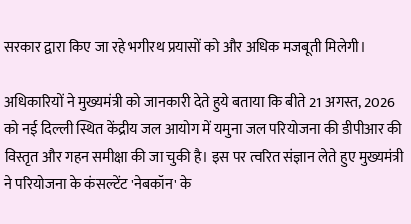सरकार द्वारा किए जा रहे भगीरथ प्रयासों को और अधिक मजबूती मिलेगी।

अधिकारियों ने मुख्यमंत्री को जानकारी देते हुये बताया कि बीते 21 अगस्त, 2026 को नई दिल्ली स्थित केंद्रीय जल आयोग में यमुना जल परियोजना की डीपीआर की विस्तृत और गहन समीक्षा की जा चुकी है। इस पर त्वरित संज्ञान लेते हुए मुख्यमंत्री ने परियोजना के कंसल्टेंट 'नेबकॉन' के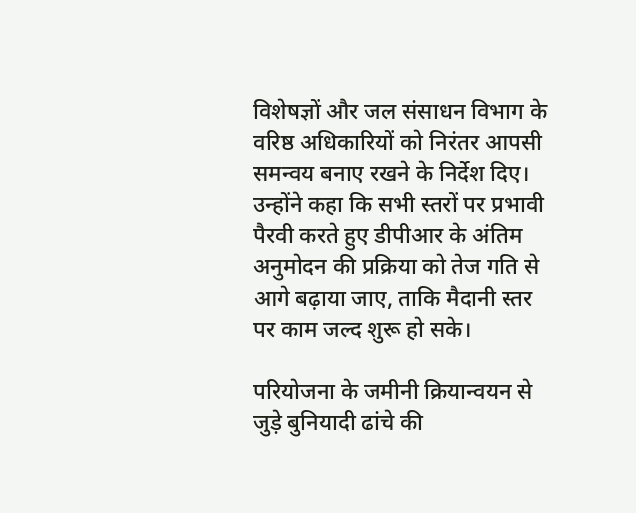विशेषज्ञों और जल संसाधन विभाग के वरिष्ठ अधिकारियों को निरंतर आपसी समन्वय बनाए रखने के निर्देश दिए। उन्होंने कहा कि सभी स्तरों पर प्रभावी पैरवी करते हुए डीपीआर के अंतिम अनुमोदन की प्रक्रिया को तेज गति से आगे बढ़ाया जाए, ताकि मैदानी स्तर पर काम जल्द शुरू हो सके।

परियोजना के जमीनी क्रियान्वयन से जुड़े बुनियादी ढांचे की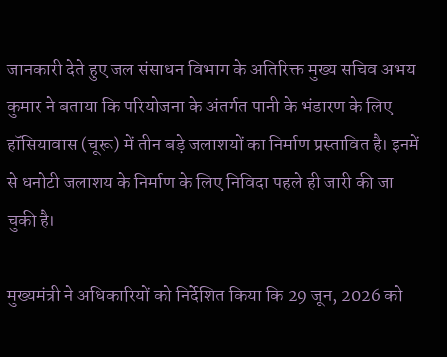जानकारी देते हुए जल संसाधन विभाग के अतिरिक्त मुख्य सचिव अभय कुमार ने बताया कि परियोजना के अंतर्गत पानी के भंडारण के लिए हॉसियावास (चूरू) में तीन बड़े जलाशयों का निर्माण प्रस्तावित है। इनमें से धनोटी जलाशय के निर्माण के लिए निविदा पहले ही जारी की जा चुकी है।

मुख्यमंत्री ने अधिकारियों को निर्देशित किया कि 29 जून, 2026 को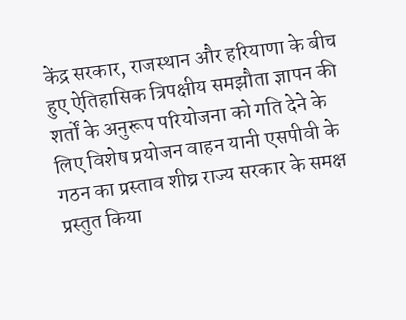केंद्र सरकार, राजस्थान और हरियाणा के बीच हुए ऐतिहासिक त्रिपक्षीय समझौता ज्ञापन की शर्तों के अनुरूप परियोजना को गति देने के लिए विशेष प्रयोजन वाहन यानी एसपीवी के गठन का प्रस्ताव शीघ्र राज्य सरकार के समक्ष प्रस्तुत किया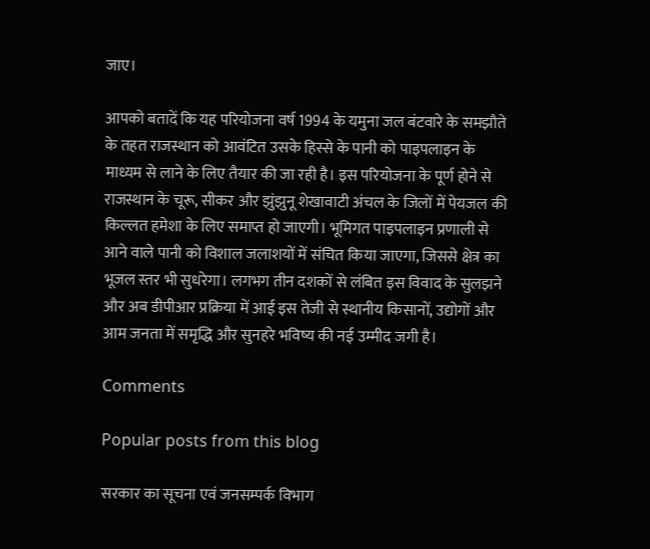जाए।

आपको बतादें कि यह परियोजना वर्ष 1994 के यमुना जल बंटवारे के समझौते के तहत राजस्थान को आवंटित उसके हिस्से के पानी को पाइपलाइन के माध्यम से लाने के लिए तैयार की जा रही है। इस परियोजना के पूर्ण होने से राजस्थान के चूरू, सीकर और झुंझुनू शेखावाटी अंचल के जिलों में पेयजल की किल्लत हमेशा के लिए समाप्त हो जाएगी। भूमिगत पाइपलाइन प्रणाली से आने वाले पानी को विशाल जलाशयों में संचित किया जाएगा, जिससे क्षेत्र का भूजल स्तर भी सुधरेगा। लगभग तीन दशकों से लंबित इस विवाद के सुलझने और अब डीपीआर प्रक्रिया में आई इस तेजी से स्थानीय किसानों, उद्योगों और आम जनता में समृद्धि और सुनहरे भविष्य की नई उम्मीद जगी है।

Comments

Popular posts from this blog

सरकार का सूचना एवं जनसम्पर्क विभाग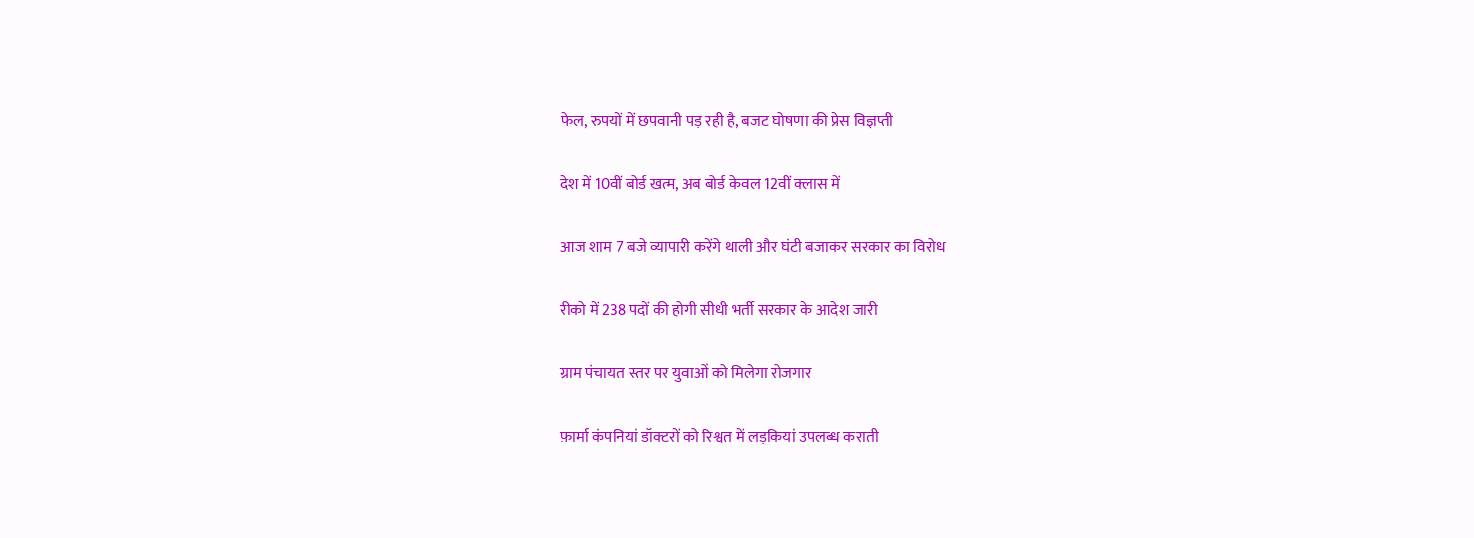फेल, रुपयों में छपवानी पड़ रही है, बजट घोषणा की प्रेस विज्ञप्ती

देश में 10वीं बोर्ड खत्म, अब बोर्ड केवल 12वीं क्‍लास में

आज शाम 7 बजे व्यापारी करेंगे थाली और घंटी बजाकर सरकार का विरोध

रीको में 238 पदों की होगी सीधी भर्ती सरकार के आदेश जारी

ग्राम पंचायत स्तर पर युवाओं को मिलेगा रोजगार

फ़ार्मा कंपनियां डॉक्टरों को रिश्वत में लड़कियां उपलब्ध कराती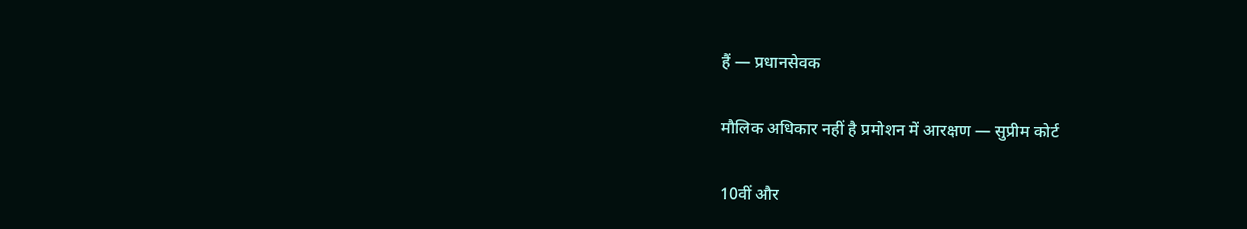हैं — प्रधानसेवक

मौलिक अधिकार नहीं है प्रमोशन में आरक्षण — सुप्रीम कोर्ट

10वीं और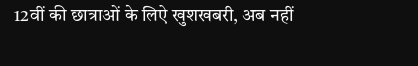12वीं की छात्राओं के लिऐ खुशखबरी, अब नहीं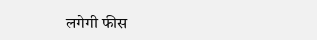लगेगी फीस